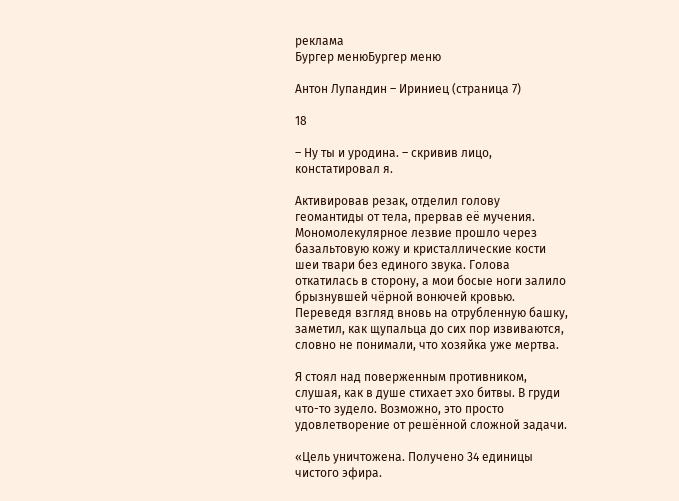реклама
Бургер менюБургер меню

Антон Лупандин – Ириниец (страница 7)

18

– Ну ты и уродина. – скривив лицо, констатировал я.

Активировав резак, отделил голову геомантиды от тела, прервав её мучения. Мономолекулярное лезвие прошло через базальтовую кожу и кристаллические кости шеи твари без единого звука. Голова откатилась в сторону, а мои босые ноги залило брызнувшей чёрной вонючей кровью. Переведя взгляд вновь на отрубленную башку, заметил, как щупальца до сих пор извиваются, словно не понимали, что хозяйка уже мертва.

Я стоял над поверженным противником, слушая, как в душе стихает эхо битвы. В груди что-то зудело. Возможно, это просто удовлетворение от решённой сложной задачи.

«Цель уничтожена. Получено 34 единицы чистого эфира.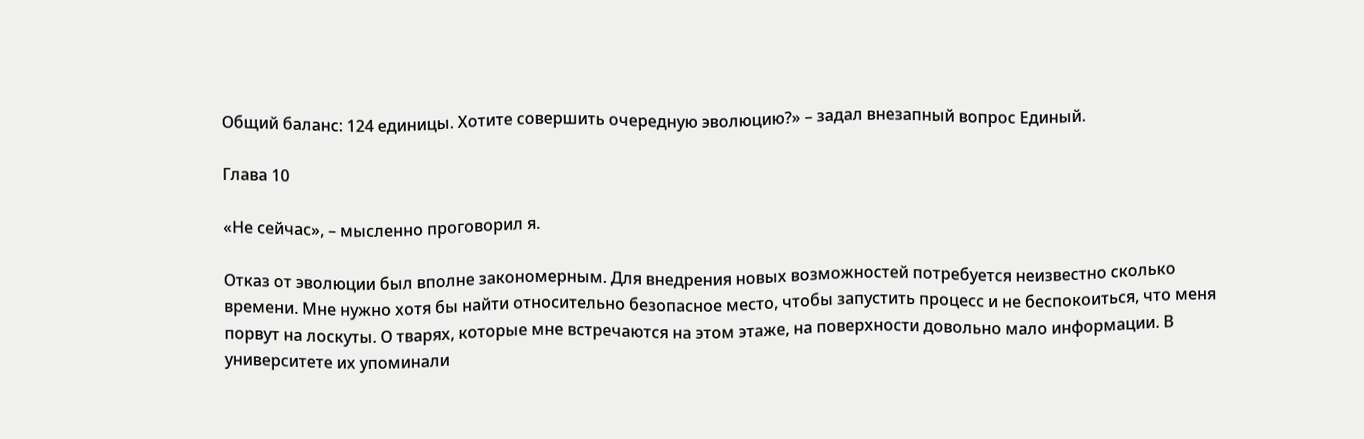Общий баланс: 124 единицы. Хотите совершить очередную эволюцию?» – задал внезапный вопрос Единый.

Глава 10

«Не сейчас», – мысленно проговорил я.

Отказ от эволюции был вполне закономерным. Для внедрения новых возможностей потребуется неизвестно сколько времени. Мне нужно хотя бы найти относительно безопасное место, чтобы запустить процесс и не беспокоиться, что меня порвут на лоскуты. О тварях, которые мне встречаются на этом этаже, на поверхности довольно мало информации. В университете их упоминали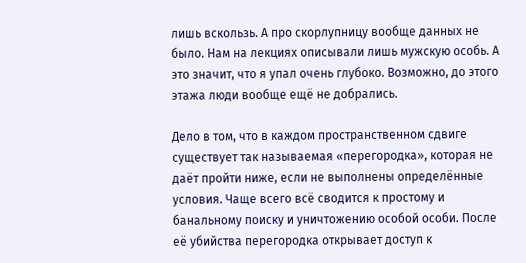лишь вскользь. А про скорлупницу вообще данных не было. Нам на лекциях описывали лишь мужскую особь. А это значит, что я упал очень глубоко. Возможно, до этого этажа люди вообще ещё не добрались.

Дело в том, что в каждом пространственном сдвиге существует так называемая «перегородка», которая не даёт пройти ниже, если не выполнены определённые условия. Чаще всего всё сводится к простому и банальному поиску и уничтожению особой особи. После её убийства перегородка открывает доступ к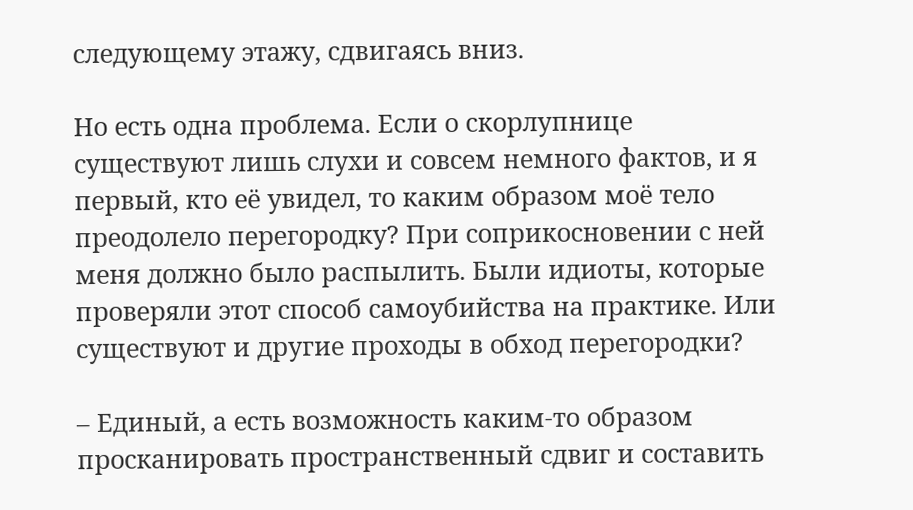следующему этажу, сдвигаясь вниз.

Но есть одна проблема. Если о скорлупнице существуют лишь слухи и совсем немного фактов, и я первый, кто её увидел, то каким образом моё тело преодолело перегородку? При соприкосновении с ней меня должно было распылить. Были идиоты, которые проверяли этот способ самоубийства на практике. Или существуют и другие проходы в обход перегородки?

– Единый, а есть возможность каким-то образом просканировать пространственный сдвиг и составить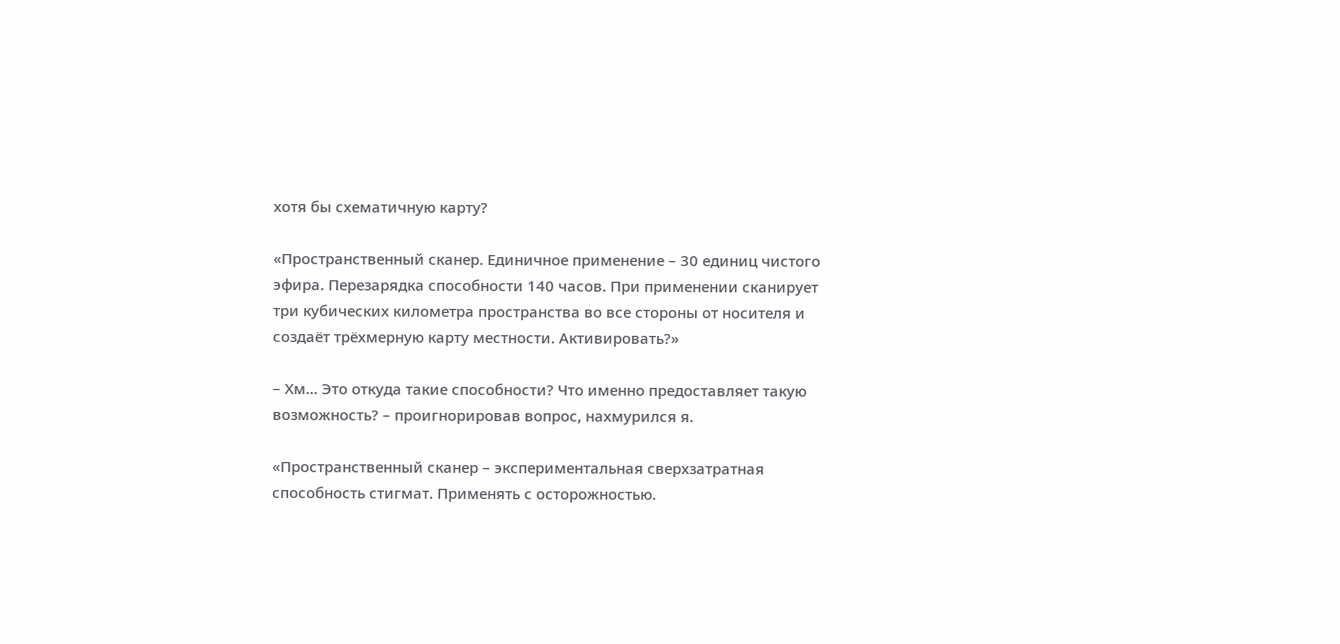хотя бы схематичную карту?

«Пространственный сканер. Единичное применение – 30 единиц чистого эфира. Перезарядка способности 140 часов. При применении сканирует три кубических километра пространства во все стороны от носителя и создаёт трёхмерную карту местности. Активировать?»

– Хм… Это откуда такие способности? Что именно предоставляет такую возможность? – проигнорировав вопрос, нахмурился я.

«Пространственный сканер – экспериментальная сверхзатратная способность стигмат. Применять с осторожностью.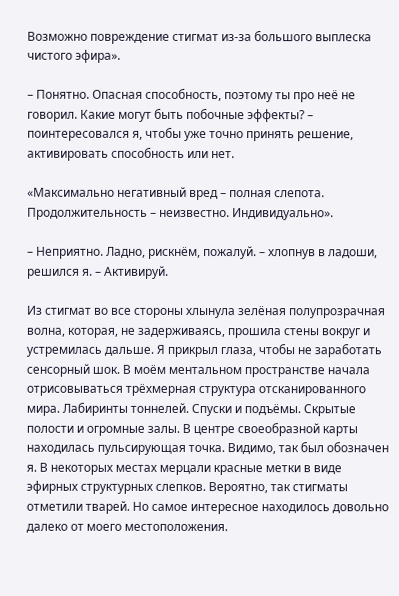Возможно повреждение стигмат из-за большого выплеска чистого эфира».

– Понятно. Опасная способность, поэтому ты про неё не говорил. Какие могут быть побочные эффекты? – поинтересовался я, чтобы уже точно принять решение, активировать способность или нет.

«Максимально негативный вред – полная слепота. Продолжительность – неизвестно. Индивидуально».

– Неприятно. Ладно, рискнём, пожалуй. – хлопнув в ладоши, решился я. – Активируй.

Из стигмат во все стороны хлынула зелёная полупрозрачная волна, которая, не задерживаясь, прошила стены вокруг и устремилась дальше. Я прикрыл глаза, чтобы не заработать сенсорный шок. В моём ментальном пространстве начала отрисовываться трёхмерная структура отсканированного мира. Лабиринты тоннелей. Спуски и подъёмы. Скрытые полости и огромные залы. В центре своеобразной карты находилась пульсирующая точка. Видимо, так был обозначен я. В некоторых местах мерцали красные метки в виде эфирных структурных слепков. Вероятно, так стигматы отметили тварей. Но самое интересное находилось довольно далеко от моего местоположения.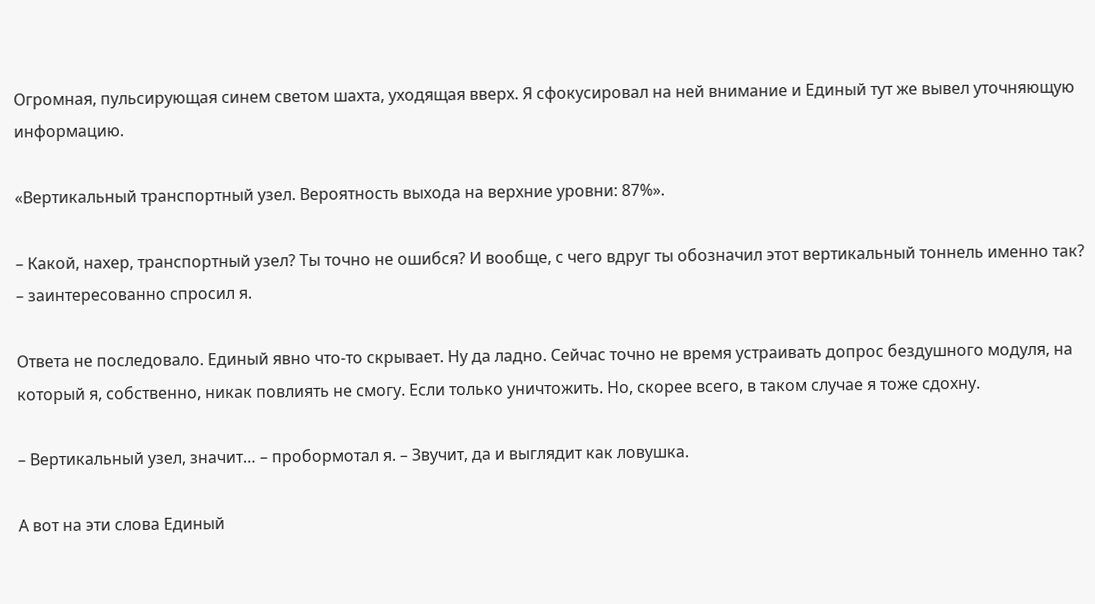Огромная, пульсирующая синем светом шахта, уходящая вверх. Я сфокусировал на ней внимание и Единый тут же вывел уточняющую информацию.

«Вертикальный транспортный узел. Вероятность выхода на верхние уровни: 87%».

– Какой, нахер, транспортный узел? Ты точно не ошибся? И вообще, с чего вдруг ты обозначил этот вертикальный тоннель именно так? – заинтересованно спросил я.

Ответа не последовало. Единый явно что-то скрывает. Ну да ладно. Сейчас точно не время устраивать допрос бездушного модуля, на который я, собственно, никак повлиять не смогу. Если только уничтожить. Но, скорее всего, в таком случае я тоже сдохну.

– Вертикальный узел, значит… – пробормотал я. – Звучит, да и выглядит как ловушка.

А вот на эти слова Единый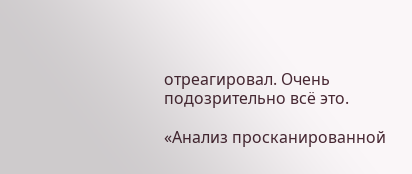отреагировал. Очень подозрительно всё это.

«Анализ просканированной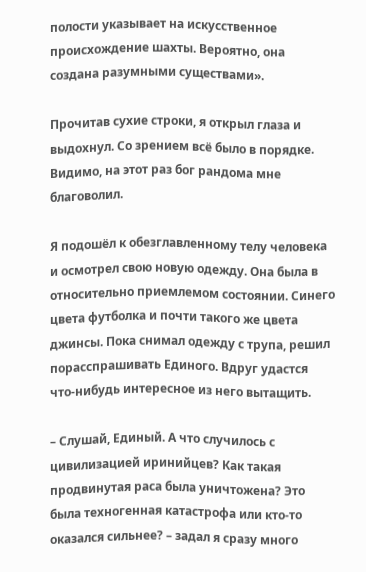полости указывает на искусственное происхождение шахты. Вероятно, она создана разумными существами».

Прочитав сухие строки, я открыл глаза и выдохнул. Со зрением всё было в порядке. Видимо, на этот раз бог рандома мне благоволил.

Я подошёл к обезглавленному телу человека и осмотрел свою новую одежду. Она была в относительно приемлемом состоянии. Синего цвета футболка и почти такого же цвета джинсы. Пока снимал одежду с трупа, решил порасспрашивать Единого. Вдруг удастся что-нибудь интересное из него вытащить.

– Слушай, Единый. А что случилось с цивилизацией иринийцев? Как такая продвинутая раса была уничтожена? Это была техногенная катастрофа или кто-то оказался сильнее? – задал я сразу много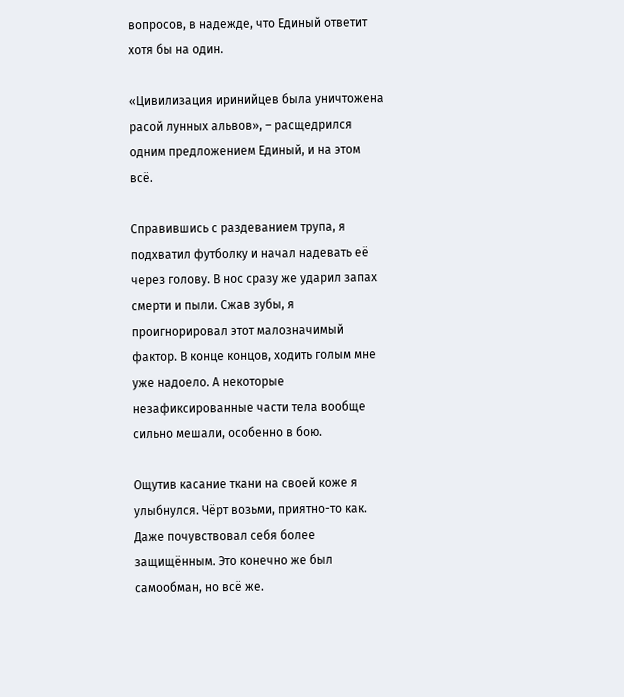вопросов, в надежде, что Единый ответит хотя бы на один.

«Цивилизация иринийцев была уничтожена расой лунных альвов», – расщедрился одним предложением Единый, и на этом всё.

Справившись с раздеванием трупа, я подхватил футболку и начал надевать её через голову. В нос сразу же ударил запах смерти и пыли. Сжав зубы, я проигнорировал этот малозначимый фактор. В конце концов, ходить голым мне уже надоело. А некоторые незафиксированные части тела вообще сильно мешали, особенно в бою.

Ощутив касание ткани на своей коже я улыбнулся. Чёрт возьми, приятно-то как. Даже почувствовал себя более защищённым. Это конечно же был самообман, но всё же.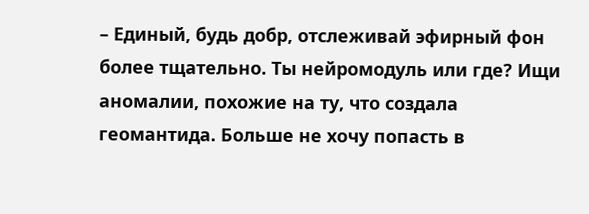– Единый, будь добр, отслеживай эфирный фон более тщательно. Ты нейромодуль или где? Ищи аномалии, похожие на ту, что создала геомантида. Больше не хочу попасть в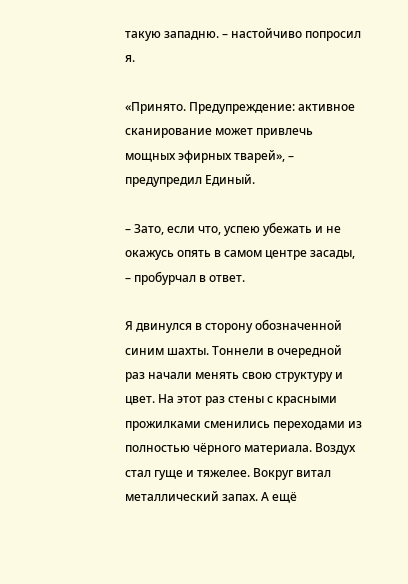такую западню. – настойчиво попросил я.

«Принято. Предупреждение: активное сканирование может привлечь мощных эфирных тварей», – предупредил Единый.

– Зато, если что, успею убежать и не окажусь опять в самом центре засады, – пробурчал в ответ.

Я двинулся в сторону обозначенной синим шахты. Тоннели в очередной раз начали менять свою структуру и цвет. На этот раз стены с красными прожилками сменились переходами из полностью чёрного материала. Воздух стал гуще и тяжелее. Вокруг витал металлический запах. А ещё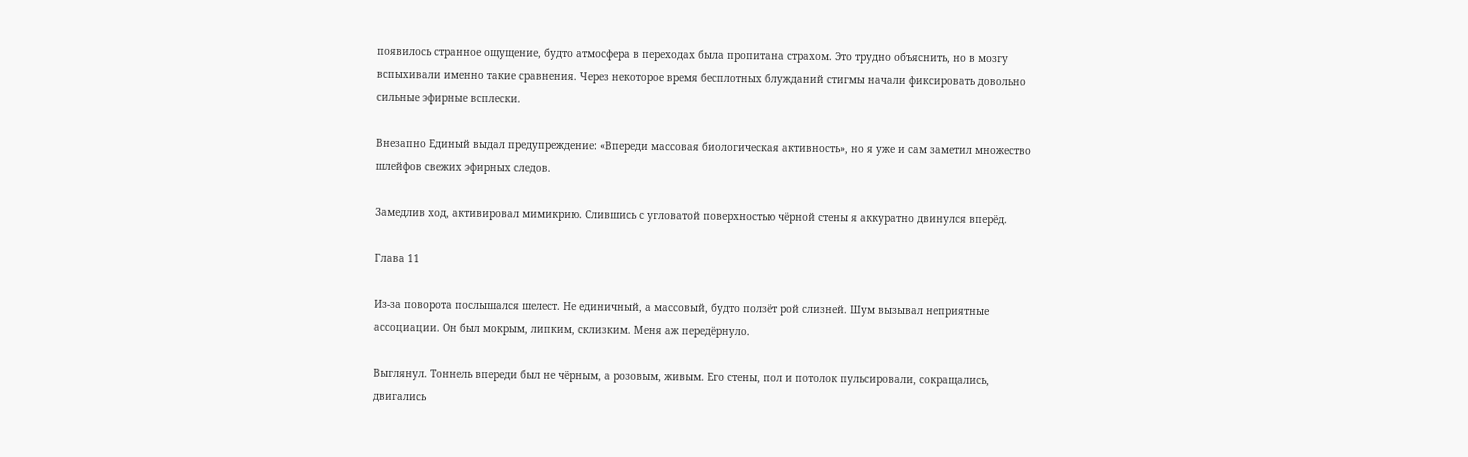появилось странное ощущение, будто атмосфера в переходах была пропитана страхом. Это трудно объяснить, но в мозгу вспыхивали именно такие сравнения. Через некоторое время бесплотных блужданий стигмы начали фиксировать довольно сильные эфирные всплески.

Внезапно Единый выдал предупреждение: «Впереди массовая биологическая активность», но я уже и сам заметил множество шлейфов свежих эфирных следов.

Замедлив ход, активировал мимикрию. Слившись с угловатой поверхностью чёрной стены я аккуратно двинулся вперёд.

Глава 11

Из-за поворота послышался шелест. Не единичный, а массовый, будто ползёт рой слизней. Шум вызывал неприятные ассоциации. Он был мокрым, липким, склизким. Меня аж передёрнуло.

Выглянул. Тоннель впереди был не чёрным, а розовым, живым. Его стены, пол и потолок пульсировали, сокращались, двигались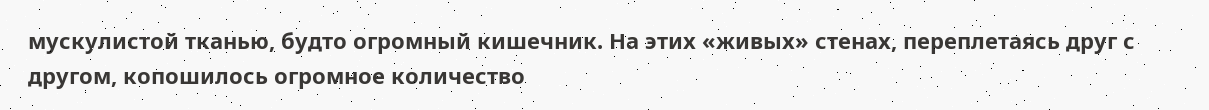мускулистой тканью, будто огромный кишечник. На этих «живых» стенах, переплетаясь друг с другом, копошилось огромное количество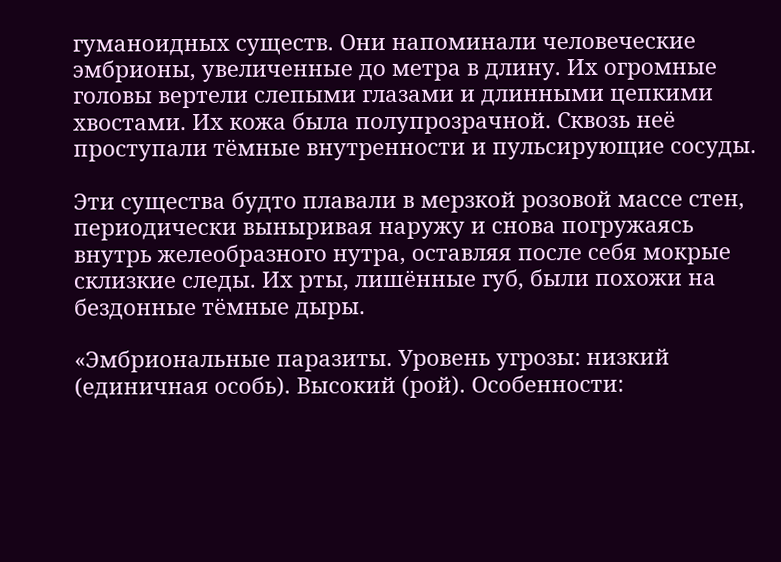гуманоидных существ. Они напоминали человеческие эмбрионы, увеличенные до метра в длину. Их огромные головы вертели слепыми глазами и длинными цепкими хвостами. Их кожа была полупрозрачной. Сквозь неё проступали тёмные внутренности и пульсирующие сосуды.

Эти существа будто плавали в мерзкой розовой массе стен, периодически выныривая наружу и снова погружаясь внутрь желеобразного нутра, оставляя после себя мокрые склизкие следы. Их рты, лишённые губ, были похожи на бездонные тёмные дыры.

«Эмбриональные паразиты. Уровень угрозы: низкий (единичная особь). Высокий (рой). Особенности: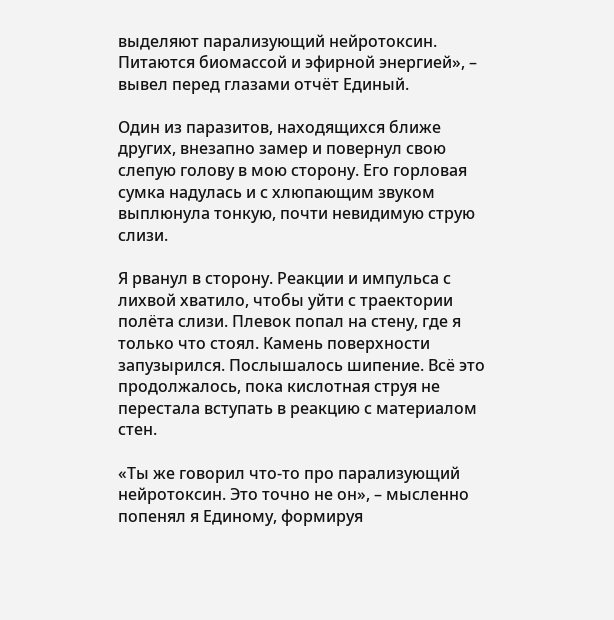выделяют парализующий нейротоксин. Питаются биомассой и эфирной энергией», – вывел перед глазами отчёт Единый.

Один из паразитов, находящихся ближе других, внезапно замер и повернул свою слепую голову в мою сторону. Его горловая сумка надулась и с хлюпающим звуком выплюнула тонкую, почти невидимую струю слизи.

Я рванул в сторону. Реакции и импульса с лихвой хватило, чтобы уйти с траектории полёта слизи. Плевок попал на стену, где я только что стоял. Камень поверхности запузырился. Послышалось шипение. Всё это продолжалось, пока кислотная струя не перестала вступать в реакцию с материалом стен.

«Ты же говорил что-то про парализующий нейротоксин. Это точно не он», – мысленно попенял я Единому, формируя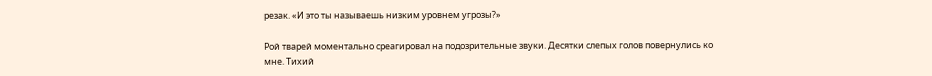резак. «И это ты называешь низким уровнем угрозы?»

Рой тварей моментально среагировал на подозрительные звуки. Десятки слепых голов повернулись ко мне. Тихий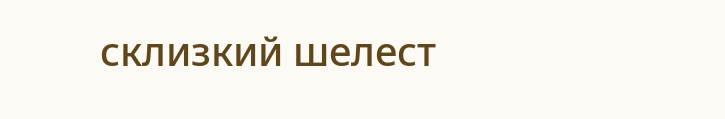склизкий шелест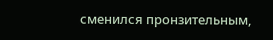сменился пронзительным,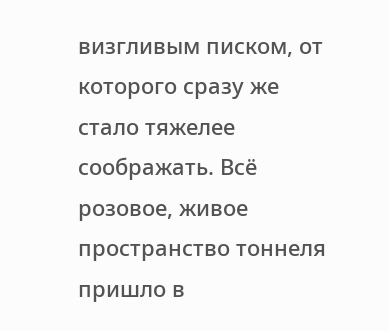визгливым писком, от которого сразу же стало тяжелее соображать. Всё розовое, живое пространство тоннеля пришло в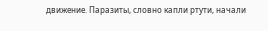движение. Паразиты, словно капли ртути, начали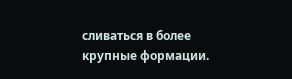сливаться в более крупные формации.